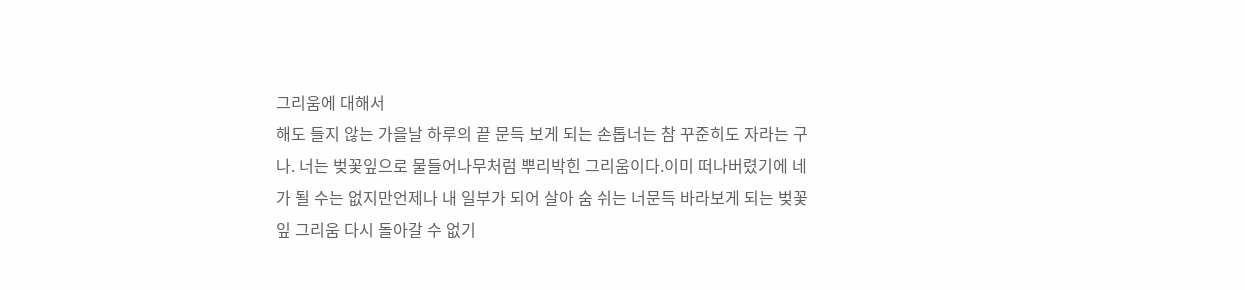그리움에 대해서
해도 들지 않는 가을날 하루의 끝 문득 보게 되는 손톱너는 참 꾸준히도 자라는 구나. 너는 벚꽃잎으로 물들어나무처럼 뿌리박힌 그리움이다.이미 떠나버렸기에 네가 될 수는 없지만언제나 내 일부가 되어 살아 숨 쉬는 너문득 바라보게 되는 벚꽃잎 그리움 다시 돌아갈 수 없기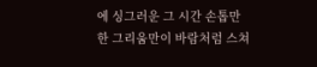에 싱그러운 그 시간 손톱만한 그리움만이 바람처럼 스쳐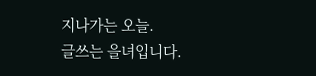지나가는 오늘.
글쓰는 을녀입니다.